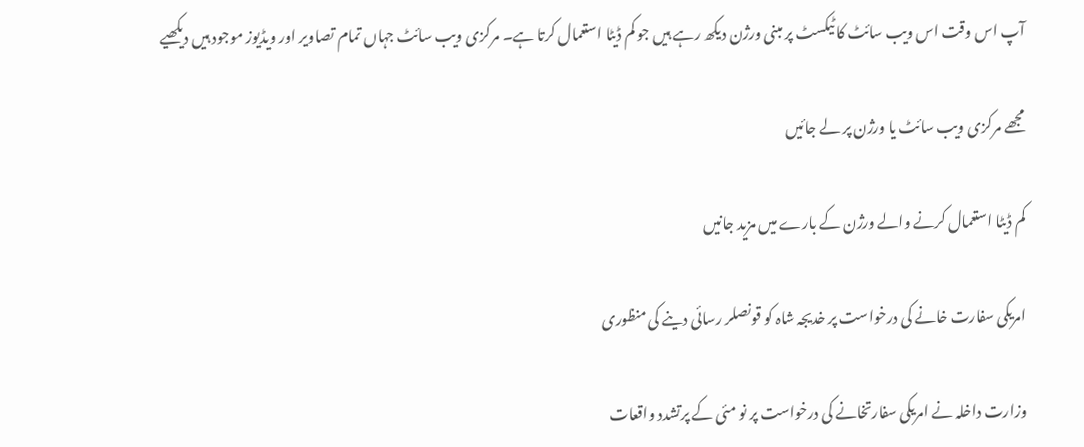آپ اس وقت اس ویب سائٹ کا ٹیکسٹ پر مبنی ورژن دیکھ رہے ہیں جو کم ڈیٹا استعمال کرتا ہے۔ مرکزی ویب سائٹ جہاں تمام تصاویر اور ویڈیوز موجود ہیں دیکھیے

مجھے مرکزی ویب سائٹ یا ورژن پر لے جائیں

کم ڈیٹا استعمال کرنے والے ورژن کے بارے میں مزید جانیں

امریکی سفارت خانے کی درخواست پر خدیجہ شاہ کو قونصلر رسائی دینے کی منظوری

وزارت داخلہ نے امریکی سفارتخانے کی درخواست پر نو مئی کے پرتشدد واقعات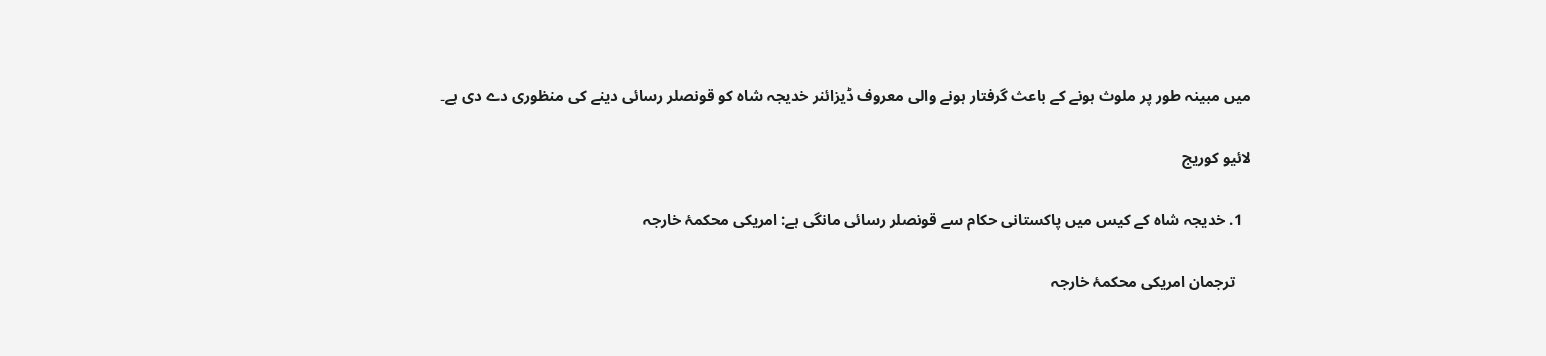میں مبینہ طور پر ملوث ہونے کے باعث گرفتار ہونے والی معروف ڈیزائنر خدیجہ شاہ کو قونصلر رسائی دینے کی منظوری دے دی ہے۔

لائیو کوریج

  1. خدیجہ شاہ کے کیس میں پاکستانی حکام سے قونصلر رسائی مانگی ہے: امریکی محکمۂ خارجہ

    ترجمان امریکی محکمۂ خارجہ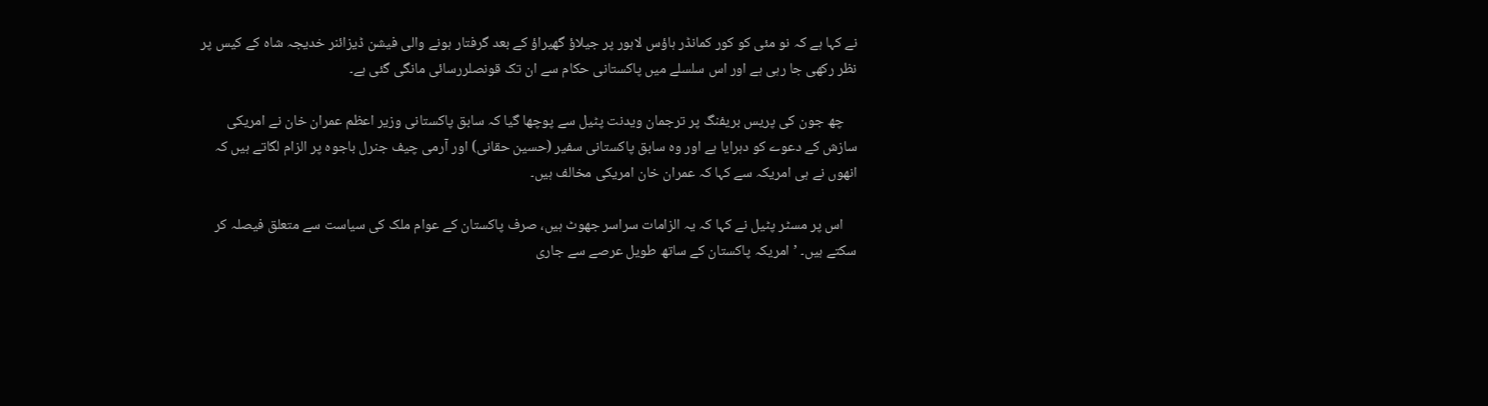نے کہا ہے کہ نو مئی کو کور کمانڈر ہاؤس لاہور پر جیلاؤ گھیراؤ کے بعد گرفتار ہونے والی فیشن ڈیزائنر خدیجہ شاہ کے کیس پر نظر رکھی جا رہی ہے اور اس سلسلے میں پاکستانی حکام سے ان تک قونصلررسائی مانگی گئی ہے۔

    چھ جون کی پریس بریفنگ پر ترجمان ویدنت پٹیل سے پوچھا گیا کہ سابق پاکستانی وزیر اعظم عمران خان نے امریکی سازش کے دعوے کو دہرایا ہے اور وہ سابق پاکستانی سفیر (حسین حقانی) اور آرمی چیف جنرل باجوہ پر الزام لگاتے ہیں کہ انھوں نے ہی امریکہ سے کہا کہ عمران خان امریکی مخالف ہیں۔

    اس پر مسٹر پٹیل نے کہا کہ یہ الزامات سراسر جھوٹ ہیں، صرف پاکستان کے عوام ملک کی سیاست سے متعلق فیصلہ کر سکتے ہیں۔ ’امریکہ پاکستان کے ساتھ طویل عرصے سے جاری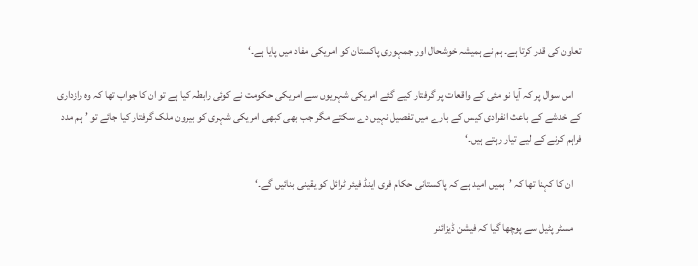تعاون کی قدر کرتا ہے۔ ہم نے ہمیشہ خوشحال اور جمہوری پاکستان کو امریکی مفاد میں پایا ہے۔‘

    اس سوال پر کہ آیا نو مئی کے واقعات پر گرفتار کیے گئے امریکی شہریوں سے امریکی حکومت نے کوئی رابطہ کیا ہے تو ان کا جواب تھا کہ وہ رازداری کے خدشے کے باعث انفرادی کیس کے بارے میں تفصیل نہیں دے سکتے مگر جب بھی کبھی امریکی شہری کو بیرون ملک گرفتار کیا جائے تو ’ہم مدد فراہم کرنے کے لیے تیار رہتے ہیں۔‘

    ان کا کہنا تھا کہ ’ہمیں امید ہے کہ پاکستانی حکام فری اینڈ فیئر ٹرائل کو یقینی بنائیں گے۔‘

    مسٹر پٹیل سے پوچھا گیا کہ فیشن ڈیزائنر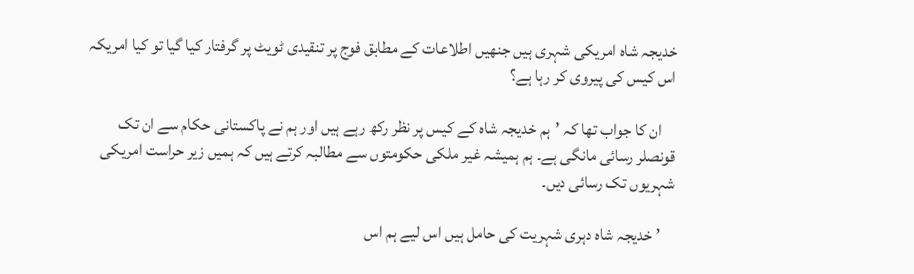خدیجہ شاہ امریکی شہری ہیں جنھیں اطلاعات کے مطابق فوج پر تنقیدی ٹویٹ پر گرفتار کیا گیا تو کیا امریکہ اس کیس کی پیروی کر رہا ہے؟

    ان کا جواب تھا کہ ’ہم خدیجہ شاہ کے کیس پر نظر رکھ رہے ہیں اور ہم نے پاکستانی حکام سے ان تک قونصلر رسائی مانگی ہے۔ ہم ہمیشہ غیر ملکی حکومتوں سے مطالبہ کرتے ہیں کہ ہمیں زیر حراست امریکی شہریوں تک رسائی دیں۔

    ’خدیجہ شاہ دہری شہریت کی حامل ہیں اس لیے ہم اس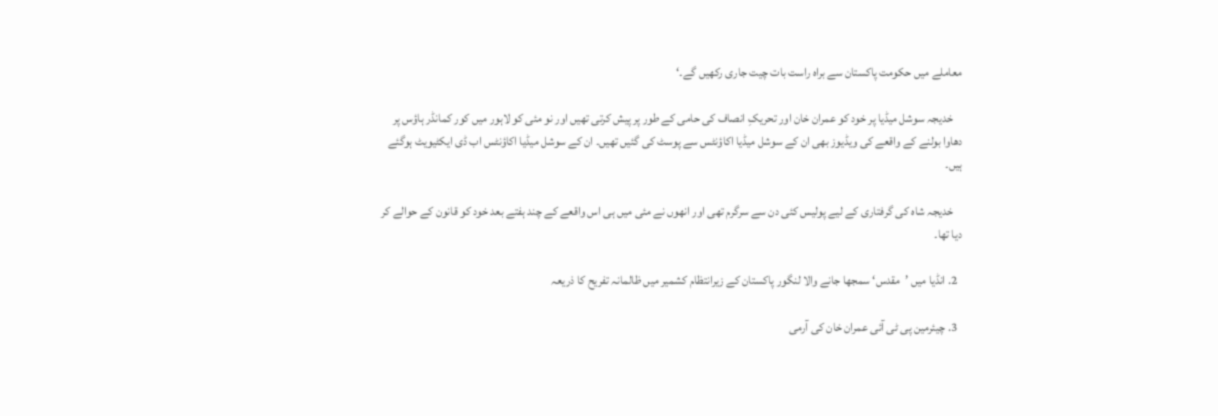معاملے میں حکومت پاکستان سے براہ راست بات چیت جاری رکھیں گے۔‘

    خدیجہ سوشل میڈیا پر خود کو عمران خان اور تحریکِ انصاف کی حامی کے طور پر پیش کرتی تھیں اور نو مئی کو لاہور میں کور کمانڈر ہاؤس پر دھاوا بولنے کے واقعے کی ویڈیوز بھی ان کے سوشل میڈیا اکاؤنٹس سے پوسٹ کی گئیں تھیں۔ ان کے سوشل میڈیا اکاؤنٹس اب ڈی ایکٹیویٹ ہوگئے ہیں۔

    خدیجہ شاہ کی گرفتاری کے لیے پولیس کئی دن سے سرگرم تھی اور انھوں نے مئی میں ہی اس واقعے کے چند ہفتے بعد خود کو قانون کے حوالے کر دیا تھا۔

  2. انڈیا میں ’مقدس‘ سمجھا جانے والا لنگور پاکستان کے زیرانتظام کشمیر میں ظالمانہ تفریح کا ذریعہ

  3. چیئرمین پی ٹی آئی عمران خان کی آرمی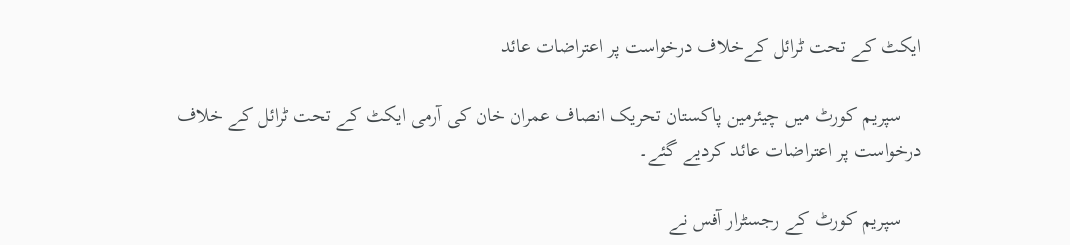ایکٹ کے تحت ٹرائل کےخلاف درخواست پر اعتراضات عائد

    سپریم کورٹ میں چیئرمین پاکستان تحریک انصاف عمران خان کی آرمی ایکٹ کے تحت ٹرائل کے خلاف درخواست پر اعتراضات عائد کردیے گئے۔

    سپریم کورٹ کے رجسٹرار آفس نے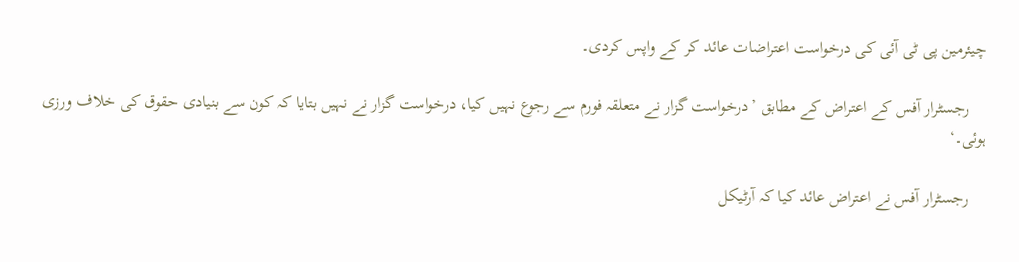چیئرمین پی ٹی آئی کی درخواست اعتراضات عائد کر کے واپس کردی۔

    رجسٹرار آفس کے اعتراض کے مطابق ’درخواست گزار نے متعلقہ فورم سے رجوع نہیں کیا، درخواست گزار نے نہیں بتایا کہ کون سے بنیادی حقوق کی خلاف ورزی ہوئی۔‘

    رجسٹرار آفس نے اعتراض عائد کیا کہ آرٹیکل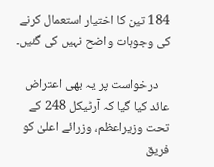184 تین کا اختیار استعمال کرنے کی وجوہات واضح نہیں کی گئیں۔

    درخواست پر یہ بھی اعتراض عائد کیا گیا کہ آرٹیکل 248 کے تحت وزیراعظم، وزرائے اعلیٰ کو فریق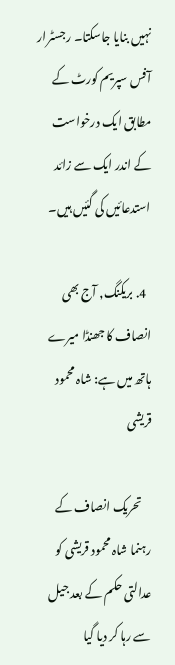نہیں بنایا جاسکتا۔ رجسٹرار آفس سپریم کورٹ کے مطابق ایک درخواست کے اندر ایک سے زائد استدعائیں کی گئیں ہیں۔

  4. بریکنگ, آج بھی انصاف کا جھنڈا میرے ہاتھ میں ہے: شاہ محمود قریشی

    تحریک انصاف کے رہنما شاہ محمود قریشی کو عدالتی حکم کے بعد جیل سے رہا کر دیا گیا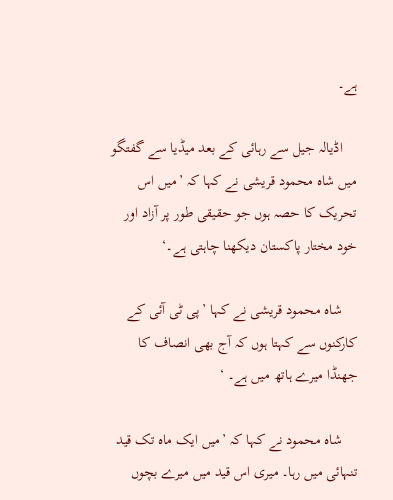ہے۔

    اڈیالہ جیل سے رہائی کے بعد میڈیا سے گفتگو میں شاہ محمود قریشی نے کہا کہ ’میں اس تحریک کا حصہ ہوں جو حقیقی طور پر آزاد اور خود مختار پاکستان دیکھنا چاہتی ہے۔‘

    شاہ محمود قریشی نے کہا ’پی ٹی آئی کے کارکنوں سے کہتا ہوں کہ آج بھی انصاف کا جھنڈا میرے ہاتھ میں ہے۔ ‘

    شاہ محمود نے کہا کہ ’میں ایک ماہ تک قید تنہائی میں رہا۔ میری اس قید میں میرے بچوں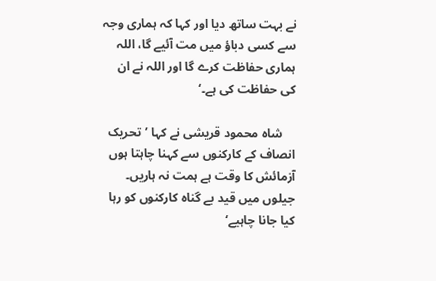نے بہت ساتھ دیا اور کہا کہ ہماری وجہ سے کسی دباؤ میں مت آئیے گا، اللہ ہماری حفاظت کرے گا اور اللہ نے ان کی حفاظت کی ہے۔‘

    شاہ محمود قریشی نے کہا ’تحریک انصاف کے کارکنوں سے کہنا چاہتا ہوں آزمائش کا وقت ہے ہمت نہ ہاریں۔ جیلوں میں قید بے گناہ کارکنوں کو رہا کیا جانا چاہیے‘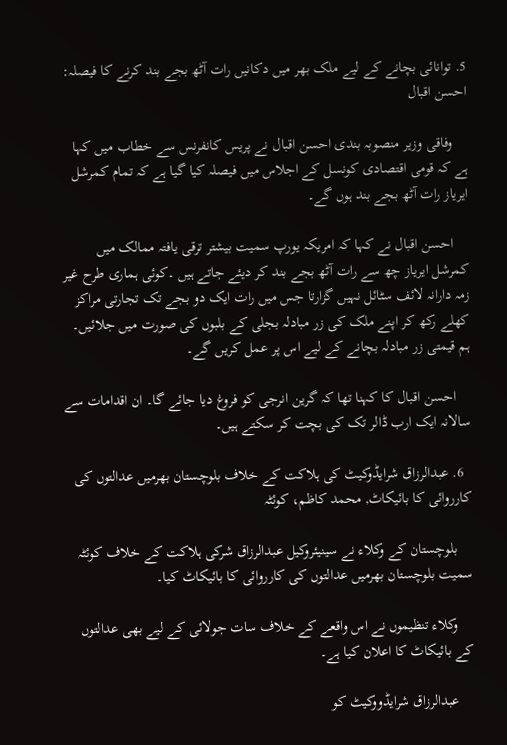5. توانائی بچانے کے لیے ملک بھر میں دکانیں رات آٹھ بجے بند کرنے کا فیصلہ: احسن اقبال

    وفاقی وزیر منصوبہ بندی احسن اقبال نے پریس کانفرنس سے خطاب میں کہا ہے کہ قومی اقتصادی کونسل کے اجلاس میں فیصلہ کیا گیا ہے کہ تمام کمرشل ایریاز رات آٹھ بجے بند ہوں گے۔

    احسن اقبال نے کہا کہ امریکہ یورپ سمیت بیشتر ترقی یافتہ ممالک میں کمرشل ایریاز چھ سے رات آٹھ بجے بند کر دیئے جاتے ہیں ۔کوئی ہماری طرح غیر زمہ دارانہ لائف سٹائل نہیں گزارتا جس میں رات ایک دو بجے تک تجارتی مراکز کھلے رکھ کر اپنے ملک کی زر مبادلہ بجلی کے بلبوں کی صورت میں جلائیں۔ ہم قیمتی زر مبادلہ بچانے کے لیے اس پر عمل کریں گے۔

    احسن اقبال کا کہنا تھا کہ گرین انرجی کو فروغ دیا جائے گا۔ ان اقدامات سے سالانہ ایک ارب ڈالر تک کی بچت کر سکتے ہیں۔

  6. عبدالرزاق شرایڈوکیٹ کی ہلاکت کے خلاف بلوچستان بھرمیں عدالتوں کی کارروائی کا بائیکاٹ, محمد کاظم، کوئٹہ

    بلوچستان کے وکلاء نے سینیئروکیل عبدالرزاق شرکی ہلاکت کے خلاف کوئٹہ سمیت بلوچستان بھرمیں عدالتوں کی کارروائی کا بائیکاٹ کیا۔

    وکلاء تنظیموں نے اس واقعے کے خلاف سات جولائی کے لیے بھی عدالتوں کے بائیکاٹ کا اعلان کیا ہے۔

    عبدالرزاق شرایڈووکیٹ کو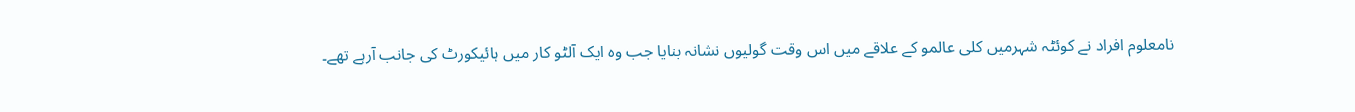نامعلوم افراد نے کوئٹہ شہرمیں کلی عالمو کے علاقے میں اس وقت گولیوں نشانہ بنایا جب وہ ایک آلٹو کار میں ہائیکورٹ کی جانب آرہے تھے۔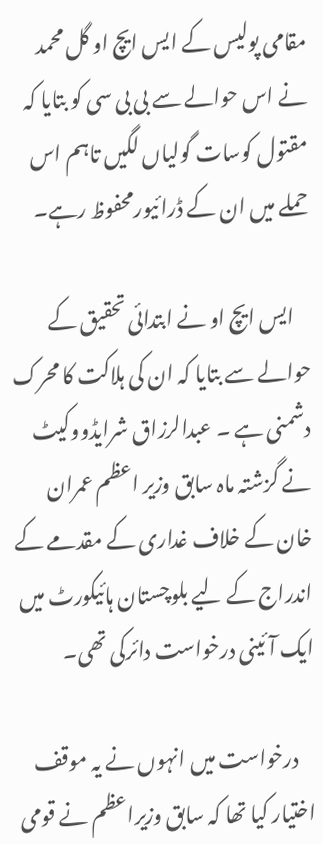مقامی پولیس کے ایس ایچ او گل محمد نے اس حوالے سے بی بی سی کو بتایا کہ مقتول کوسات گولیاں لگیں تاہم اس حملے میں ان کے ڈرائیورمحفوظ رہے۔

    ایس ایچ او نے ابتدائی تحقیق کے حوالے سے بتایا کہ ان کی ہلاکت کا محرک دشمنی ہے ۔ عبدالرزاق شرایڈووکیٹ نے گزشتہ ماہ سابق وزیر اعظم عمران خان کے خلاف غداری کے مقدمے کے اندراج کے لیے بلوچستان ہائیکورٹ میں ایک آئینی درخواست دائرکی تھی۔

    درخواست میں انہوں نے یہ موقف اختیار کیا تھا کہ سابق وزیراعظم نے قومی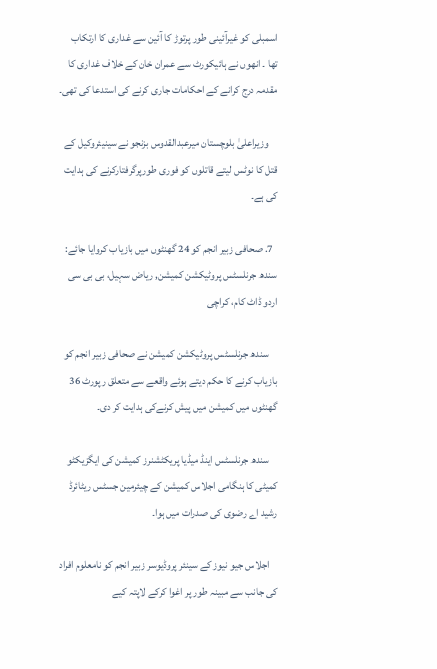اسمبلی کو غیرآئینی طور پرتوڑ کا آئین سے غداری کا ارتکاب تھا ۔ انھوں نے ہائیکورٹ سے عمران خان کے خلاف غداری کا مقدمہ درج کرانے کے احکامات جاری کرنے کی استدعا کی تھی۔

    وزیراعلیٰ بلوچستان میرعبدالقدوس بزنجو نے سینیئروکیل کے قتل کا نوٹس لیتے قاتلوں کو فوری طورپرگرفتارکرنے کی ہدایت کی ہے۔

  7. صحافی زبیر انجم کو 24 گھنٹوں میں بازیاب کروایا جائے: سندھ جرنلسٹس پروٹیکشن کمیشن, ریاض سہیل، بی بی سی اردو ڈاٹ کام، کراچی

    سندھ جرنلسٹس پروٹیکشن کمیشن نے صحافی زبیر انجم کو بازیاب کرنے کا حکم دیتے ہوئے واقعے سے متعلق رپورٹ 36 گھنٹوں میں کمیشن میں پیش کرنےکی ہدایت کر دی۔

    سندھ جرنلسٹس اینڈ میڈیا پریکٹشنرز کمیشن کی ایگزیکٹو کمیٹی کا ہنگامی اجلاس کمیشن کے چیئرمین جسٹس ریٹائرڈ رشید اے رضوی کی صدرات میں ہوا۔

    اجلاس جیو نیوز کے سینئر پروڈیوسر زبیر انجم کو نامعلوم افراد کی جانب سے مبینہ طور پر اغوا کرکے لاپتہ کیے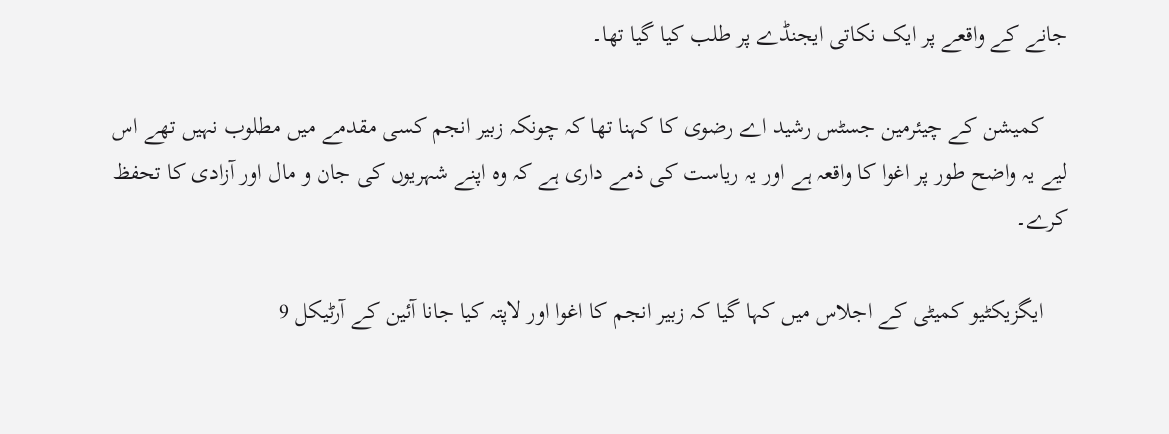جانے کے واقعے پر ایک نکاتی ایجنڈے پر طلب کیا گیا تھا۔

    کمیشن کے چیئرمین جسٹس رشید اے رضوی کا کہنا تھا کہ چونکہ زبیر انجم کسی مقدمے میں مطلوب نہیں تھے اس لیے یہ واضح طور پر اغوا کا واقعہ ہے اور یہ ریاست کی ذمے داری ہے کہ وہ اپنے شہریوں کی جان و مال اور آزادی کا تحفظ کرے۔

    ایگزیکٹیو کمیٹی کے اجلاس میں کہا گیا کہ زبیر انجم کا اغوا اور لاپتہ کیا جانا آئین کے آرٹیکل 9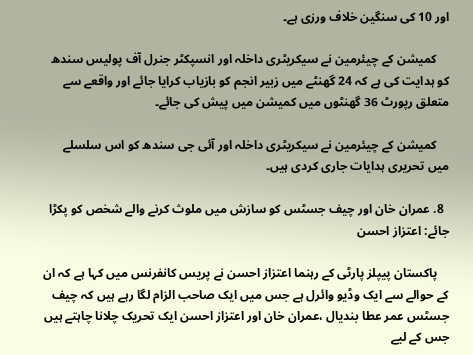اور 10 کی سنگین خلاف ورزی ہے۔

    کمیشن کے چیئرمین نے سیکریٹری داخلہ اور انسپکٹر جنرل آف پولیس سندھ کو ہدایت کی ہے کہ 24 گھنٹے میں زبیر انجم کو بازیاب کرایا جائے اور واقعے سے متعلق رپورٹ 36 گھنٹوں میں کمیشن میں پیش کی جائے۔

    کمیشن کے چیئرمین نے سیکریٹری داخلہ اور آئی جی سندھ کو اس سلسلے میں تحریری ہدایات جاری کردی ہیں۔

  8. عمران خان اور چیف جسٹس کو سازش میں ملوث کرنے والے شخص کو پکڑا جائے: اعتزاز احسن

    پاکستان پیپلز پارٹی کے رہنما اعتزاز احسن نے پریس کانفرنس میں کہا ہے کہ ان کے حوالے سے ایک وڈیو وائرل ہے جس میں ایک صاحب الزام لگا رہے ہیں کہ چیف جسٹس عمر عطا بندیال ،عمران خان اور اعتزاز احسن ایک تحریک چلانا چاہتے ہیں جس کے لیے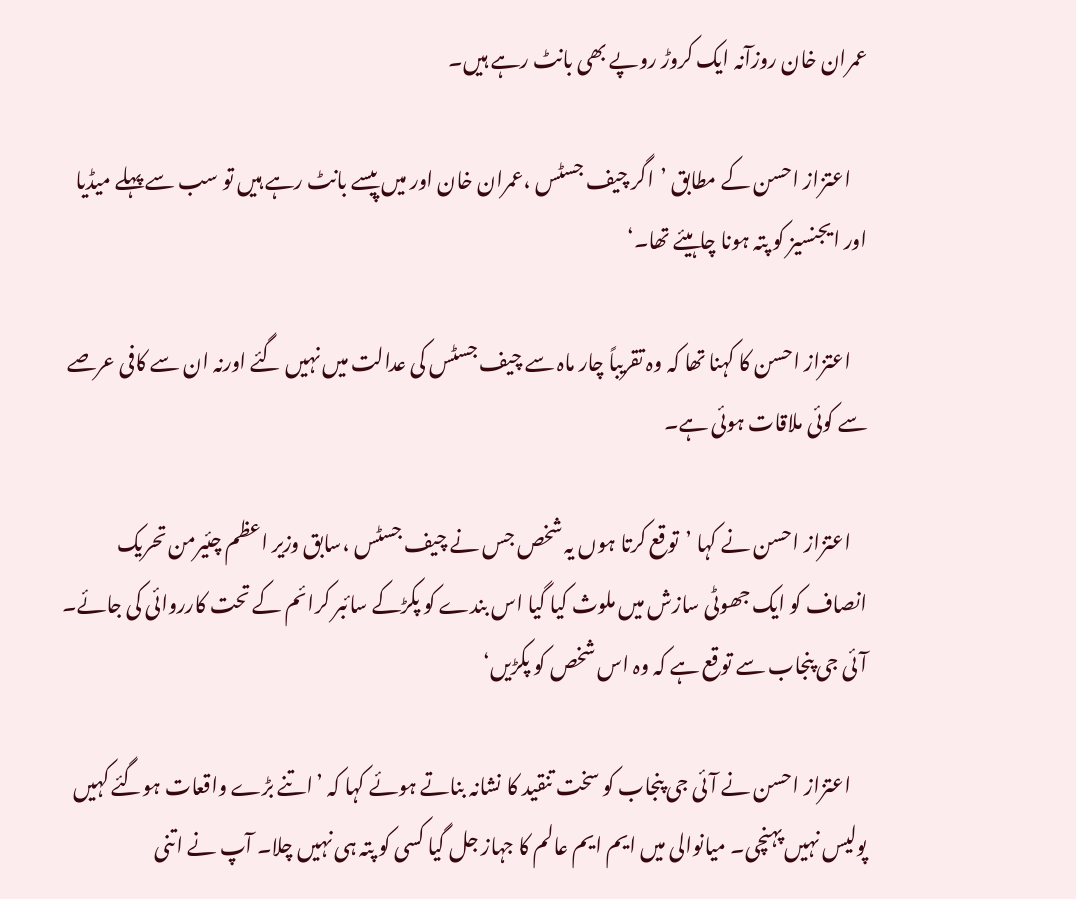عمران خان روزآنہ ایک کروڑ روپے بھی بانٹ رہے ہیں۔

    اعتزاز احسن کے مطابق ’اگر چیف جسٹس ،عمران خان اور میں پیسے بانٹ رہے ہیں تو سب سے پہلے میڈیا اور ایجنسیز کو پتہ ہونا چاہیئے تھا۔‘

    اعتزاز احسن کا کہنا تھا کہ وہ تقریباً چار ماہ سے چیف جسٹس کی عدالت میں نہیں گئے اورنہ ان سے کافی عرصے سے کوئی ملاقات ہوئی ہے۔

    اعتزاز احسن نے کہا ’توقع کرتا ہوں یہ شخص جس نے چیف جسٹس ،سابق وزیر اعظم چئیرمن تحریک انصاف کو ایک جھوٹی سازش میں ملوث کیا گیا اس بندے کو پکڑکے سائبر کرائم کے تحت کارروائی کی جائے۔ آئی جی پنجاب سے توقع ہے کہ وہ اس شخص کو پکڑیں‘

    اعتزاز احسن نے آئی جی پنجاب کو سخت تنقید کا نشانہ بناتے ہوئے کہا کہ ’اتنے بڑے واقعات ہوگئے کہیں پولیس نہیں پہنچی۔ میانوالی میں ایم ایم عالم کا جہاز جل گیا کسی کو پتہ ہی نہیں چلا۔ آپ نے اتنی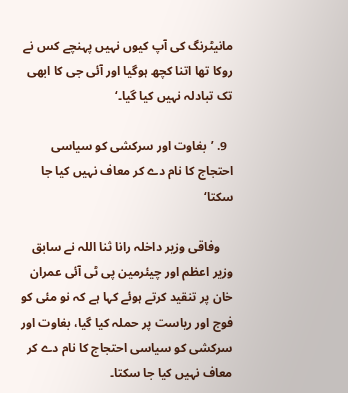مانیٹرنگ کی آپ کیوں نہیں پہنچے کس نے روکا تھا اتنا کچھ ہوگیا اور آئی جی کا ابھی تک تبادلہ نہیں کیا گیا۔‘

  9. ’بغاوت اور سرکشی کو سیاسی احتجاج کا نام دے کر معاف نہیں کیا جا سکتا‘

    وفاقی وزیر داخلہ رانا ثنا اللہ نے سابق وزیر اعظم اور چیئرمین پی ٹی آئی عمران خان پر تنقید کرتے ہوئے کہا ہے کہ نو مئی کو فوج اور ریاست پر حملہ کیا گیا، بغاوت اور سرکشی کو سیاسی احتجاج کا نام دے کر معاف نہیں کیا جا سکتا۔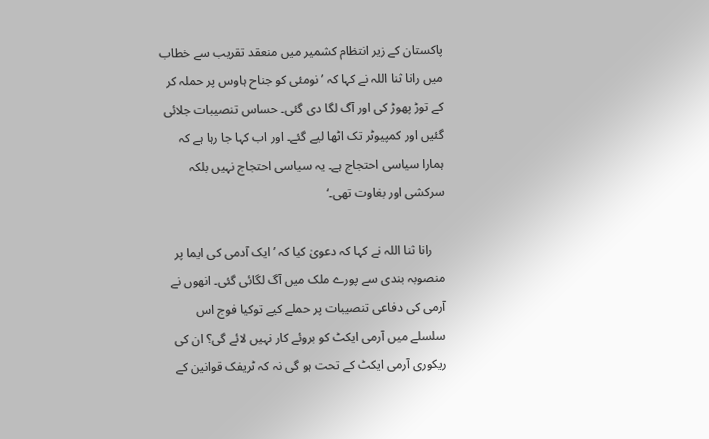پاکستان کے زیر انتظام کشمیر میں منعقد تقریب سے خطاب میں رانا ثنا اللہ نے کہا کہ ’ نومئی کو جناح ہاوس پر حملہ کر کے توڑ پھوڑ کی اور آگ لگا دی گئی۔ حساس تنصیبات جلائی گئیں اور کمپیوٹر تک اٹھا لیے گئے۔ اور اب کہا جا رہا ہے کہ ہمارا سیاسی احتجاج ہے۔ یہ سیاسی احتجاج نہیں بلکہ سرکشی اور بغاوت تھی۔‘

    رانا ثنا اللہ نے کہا کہ دعویٰ کیا کہ ’ایک آدمی کی ایما پر منصوبہ بندی سے پورے ملک میں آگ لگائی گئی۔ انھوں نے آرمی کی دفاعی تنصیبات پر حملے کیے توکیا فوج اس سلسلے میں آرمی ایکٹ کو بروئے کار نہیں لائے گی؟ ان کی ریکوری آرمی ایکٹ کے تحت ہو گی نہ کہ ٹریفک قوانین کے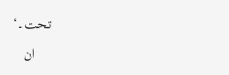تحت۔‘

    ان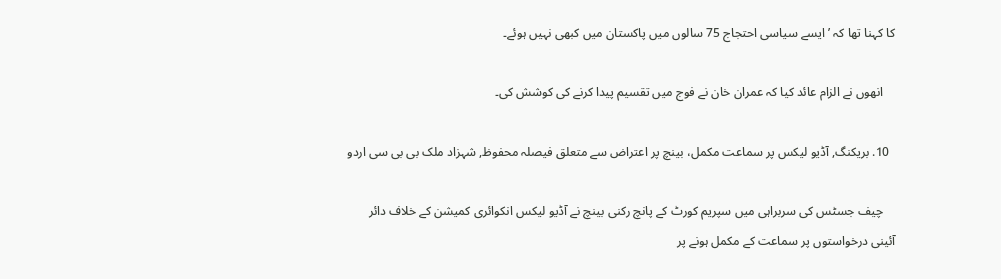کا کہنا تھا کہ ’ ایسے سیاسی احتجاج 75 سالوں میں پاکستان میں کبھی نہیں ہوئے۔

    انھوں نے الزام عائد کیا کہ عمران خان نے فوج میں تقسیم پیدا کرنے کی کوشش کی۔

  10. بریکنگ, آڈیو لیکس پر سماعت مکمل، بینچ پر اعتراض سے متعلق فیصلہ محفوظ, شہزاد ملک بی بی سی اردو

    چیف جسٹس کی سربراہی میں سپریم کورٹ کے پانچ رکنی بینچ نے آڈیو لیکس انکوائری کمیشن کے خلاف دائر آئینی درخواستوں پر سماعت کے مکمل ہونے پر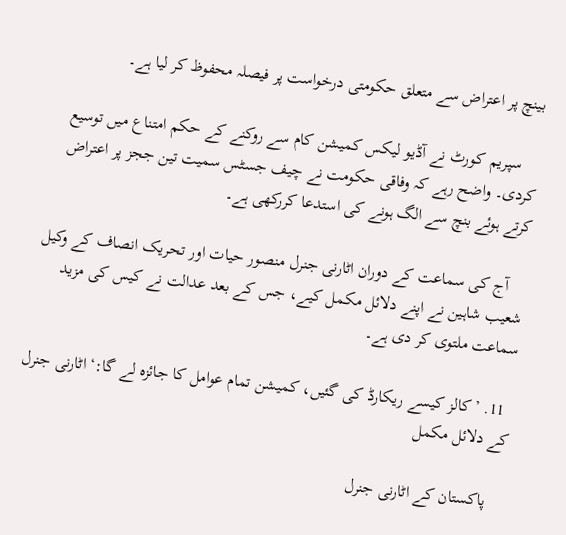بینچ پر اعتراض سے متعلق حکومتی درخواست پر فیصلہ محفوظ کر لیا ہے۔

    سپریم کورٹ نے آڈیو لیکس کمیشن کام سے روکنے کے حکم امتناع میں توسیع کردی۔ واضح رہے کہ وفاقی حکومت نے چیف جسٹس سمیت تین ججز پر اعتراض کرتے ہوئے بنچ سے الگ ہونے کی استدعا کررکھی ہے۔

    آج کی سماعت کے دوران اٹارنی جنرل منصور حیات اور تحریک انصاف کے وکیل شعیب شاہین نے اپنے دلائل مکمل کیے، جس کے بعد عدالت نے کیس کی مزید سماعت ملتوی کر دی ہے۔

  11. ’کالز کیسے ریکارڈ کی گئیں، کمیشن تمام عوامل کا جائزہ لے گا:‘ اٹارنی جنرل کے دلائل مکمل

    پاکستان کے اٹارنی جنرل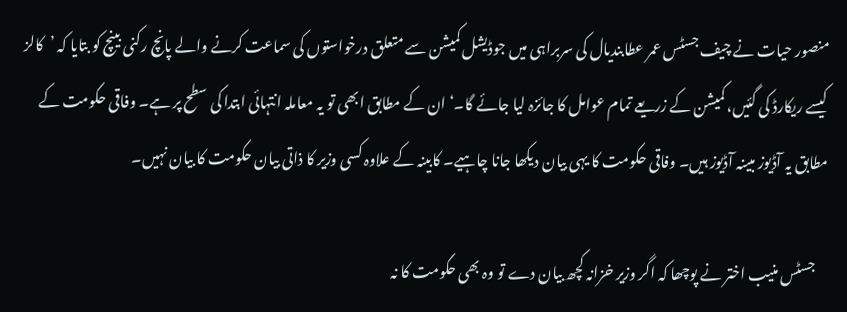منصور حیات نے چیف جسٹس عمر عطابندیال کی سربراہی میں جوڈیشل کمیشن سے متعلق درخواستوں کی سماعت کرنے والے پانچ رکنی بینچ کو بتایا کہ ’کالز کیسے ریکارڈ کی گئیں، کمیشن کے زریعے تمام عوامل کا جائزہ لیا جائے گا۔‘ ان کے مطابق ابھی تو یہ معاملہ انتہائی ابتدا کی سطح پر ہے۔ وفاقی حکومت کے مطابق یہ آڈیوز مبینہ آڈیوز ہیں۔ وفاقی حکومت کا یہی بیان دیکھا جانا چاہیے۔ کابینہ کے علاوہ کسی وزیر کا ذاتی بیان حکومت کا بیان نہیں۔

    جسٹس منیب اختر نے پوچھا کہ اگر وزیر خزانہ کچھ بیان دے تو وہ بھی حکومت کا نہ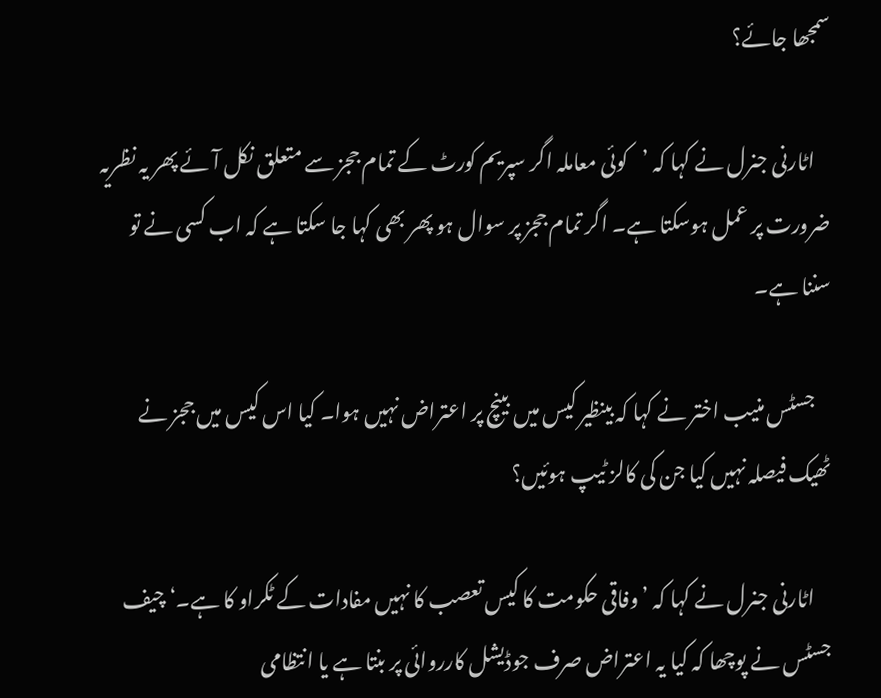سمجھا جائے؟

    اٹارنی جنرل نے کہا کہ ’کوئی معاملہ اگر سپریم کورٹ کے تمام ججز سے متعلق نکل آئے پھر یہ نظریہ ضرورت پر عمل ہوسکتا ہے۔ اگر تمام ججز پر سوال ہو پھر بھی کہا جا سکتا ہے کہ اب کسی نے تو سننا ہے۔

    جسٹس منیب اختر نے کہا کہ بینظیر کیس میں بینچ پر اعتراض نہیں ہوا۔ کیا اس کیس میں ججز نے ٹھیک فیصلہ نہیں کیا جن کی کالز ٹیپ ہوئیں؟

    اٹارنی جنرل نے کہا کہ ’وفاقی حکومت کا کیس تعصب کا نہیں مفادات کے ٹکراو کا ہے۔‘ چیف جسٹس نے پوچھا کہ کیا یہ اعتراض صرف جوڈیشل کارروائی پر بنتا ہے یا انتظامی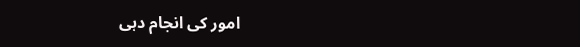امور کی انجام دہی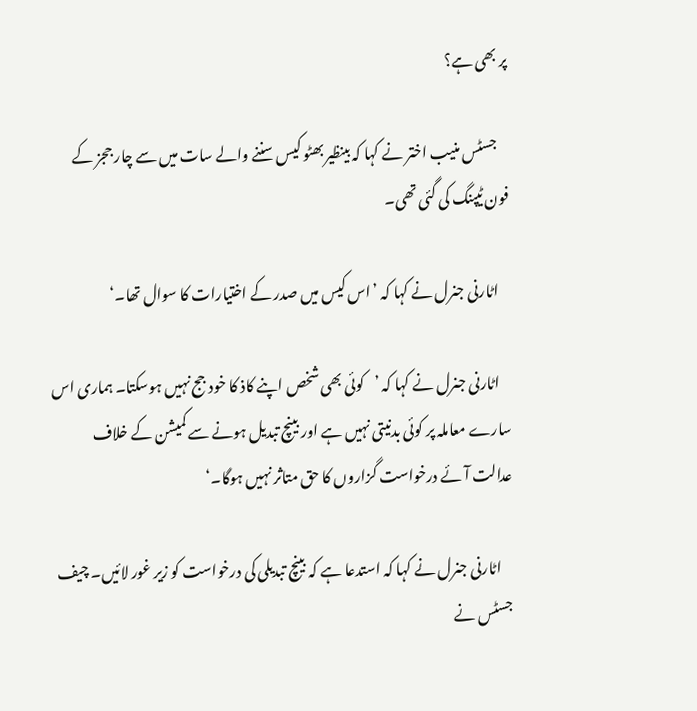پر بھی ہے؟

    جسٹس منیب اختر نے کہا کہ بینظیر بھٹو کیس سننے والے سات میں سے چار ججز کے فون ٹیپنگ کی گئی تھی۔

    اٹارنی جنرل نے کہا کہ ’اس کیس میں صدر کے اختیارات کا سوال تھا۔‘

    اٹارنی جنرل نے کہا کہ ’کوئی بھی شخص اپنے کاذ کا خود جج نہیں ہوسکتا۔ ہماری اس سارے معاملہ پر کوئی بدنیتی نہیں ہے اور بینچ تبدیل ہونے سے کمیشن کے خلاف عدالت آئے درخواست گزاروں کا حق متاثر نہیں ہوگا۔‘

    اٹارنی جنرل نے کہا کہ استدعا ہے کہ بینچ تبدیلی کی درخواست کو زیر غور لائیں۔ چیف جسٹس نے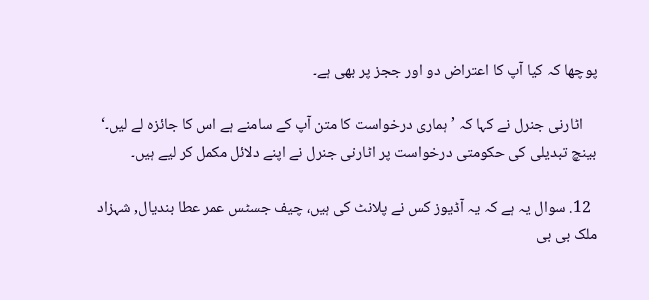پوچھا کہ کیا آپ کا اعتراض دو اور ججز پر بھی ہے۔

    اٹارنی جنرل نے کہا کہ ’ہماری درخواست کا متن آپ کے سامنے ہے اس کا جائزہ لے لیں۔‘ بینچ تبدیلی کی حکومتی درخواست پر اٹارنی جنرل نے اپنے دلائل مکمل کر لیے ہیں۔

  12. سوال یہ ہے کہ یہ آڈیوز کس نے پلانٹ کی ہیں، چیف جسٹس عمر عطا بندیال, شہزاد ملک بی بی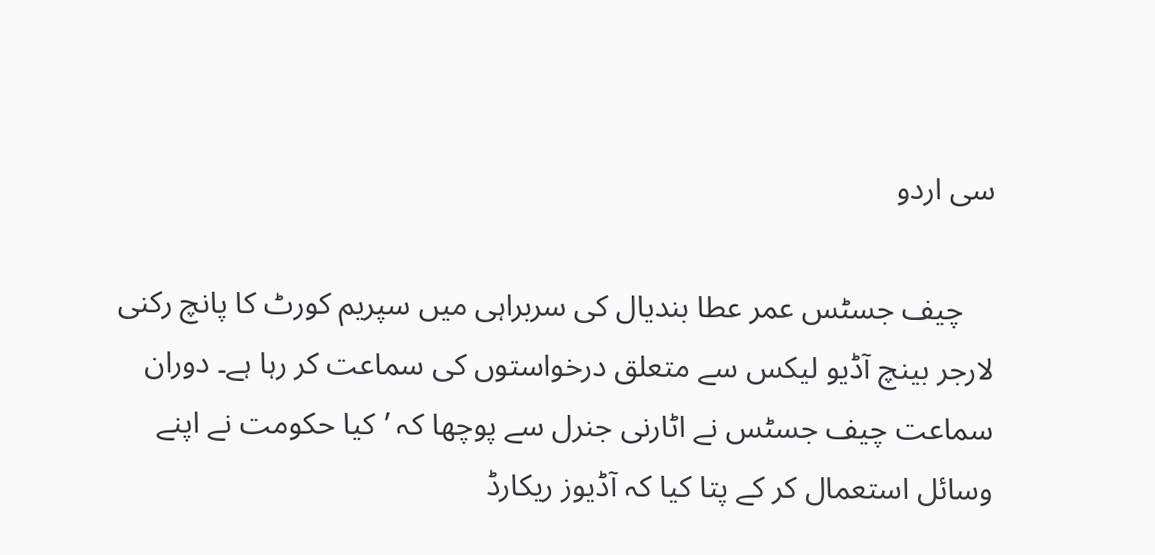سی اردو

    چیف جسٹس عمر عطا بندیال کی سربراہی میں سپریم کورٹ کا پانچ رکنی لارجر بینچ آڈیو لیکس سے متعلق درخواستوں کی سماعت کر رہا ہے۔ دوران سماعت چیف جسٹس نے اٹارنی جنرل سے پوچھا کہ ’کیا حکومت نے اپنے وسائل استعمال کر کے پتا کیا کہ آڈیوز ریکارڈ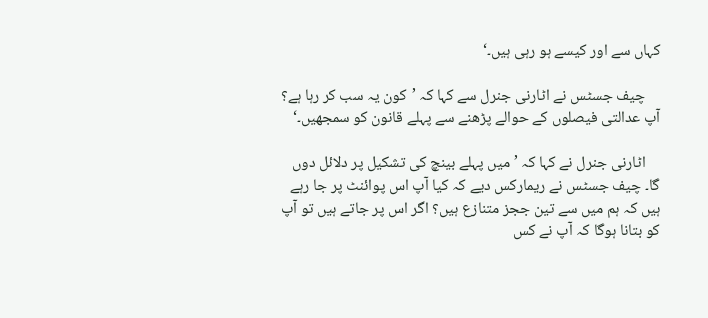کہاں سے اور کیسے ہو رہی ہیں۔‘

    چیف جسٹس نے اٹارنی جنرل سے کہا کہ ’کون یہ سب کر رہا ہے؟ آپ عدالتی فیصلوں کے حوالے پڑھنے سے پہلے قانون کو سمجھیں۔‘

    اٹارنی جنرل نے کہا کہ ’میں پہلے بینچ کی تشکیل پر دلائل دوں گا۔ چیف جسٹس نے ریمارکس دیے کہ کیا آپ اس پوائنٹ پر جا رہے ہیں کہ ہم میں سے تین ججز متنازع ہیں؟ اگر اس پر جاتے ہیں تو آپ کو بتانا ہوگا کہ آپ نے کس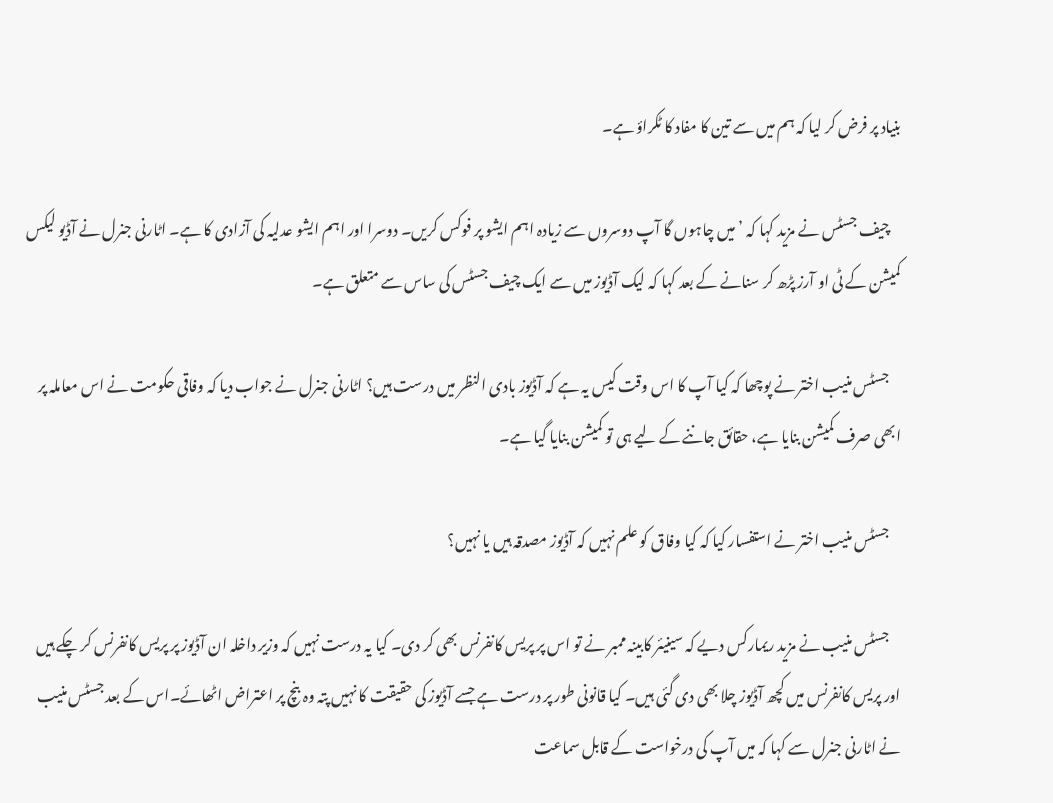بنیاد پر فرض کر لیا کہ ہم میں سے تین کا مفاد کا ٹکراؤ ہے۔

    چیف جسٹس نے مزید کہا کہ ’میں چاہوں گا آپ دوسروں سے زیادہ اہم ایشو پر فوکس کریں۔ دوسرا اور اہم ایشو عدلیہ کی آزادی کا ہے۔ اٹارنی جنرل نے آڈیو لیکس کمیشن کے ٹی او آرز پڑھ کر سنانے کے بعد کہا کہ لیک آڈیوز میں سے ایک چیف جسٹس کی ساس سے متعلق ہے۔

    جسٹس منیب اختر نے پوچھا کہ کیا آپ کا اس وقت کیس یہ ہے کہ آڈیوز بادی النظر میں درست ہیں؟ اٹارنی جنرل نے جواب دیا کہ وفاقی حکومت نے اس معاملہ پر ابھی صرف کمیشن بنایا ہے، حقائق جاننے کے لیے ہی تو کمیشن بنایا گیا ہے۔

    جسٹس منیب اختر نے استفسار کیا کہ کیا وفاق کو علم نہیں کہ آڈیوز مصدقہ ہیں یا نہیں؟

    جسٹس منیب نے مزید ریمارکس دیے کہ سینیئر کابینہ ممبر نے تو اس پر پریس کانفرنس بھی کر دی۔ کیا یہ درست نہیں کہ وزیر داخلہ ان آڈیوز پر پریس کانفرنس کر چکے ہیں اور پریس کانفرنس میں کچھ آڈیوز چلا بھی دی گئی ہیں۔ کیا قانونی طور پر درست ہے جسے آڈیوز کی حقیقت کا نہیں پتہ وہ بنچ پر اعتراض اٹھائے۔اس کے بعد جسٹس منیب نے اٹارنی جنرل سے کہا کہ میں آپ کی درخواست کے قابل سماعت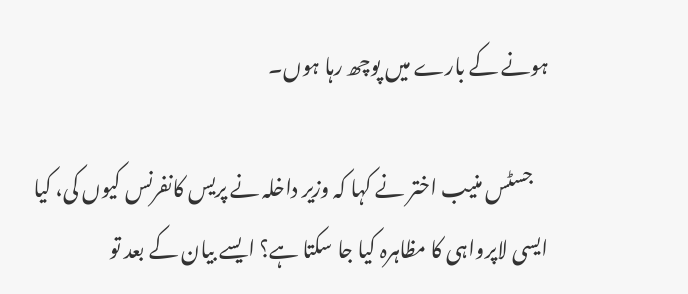ہونے کے بارے میں پوچھ رہا ہوں۔

    جسٹس منیب اختر نے کہا کہ وزیر داخلہ نے پریس کانفرنس کیوں کی، کیا ایسی لاپرواہی کا مظاہرہ کیا جا سکتا ہے؟ ایسے بیان کے بعد تو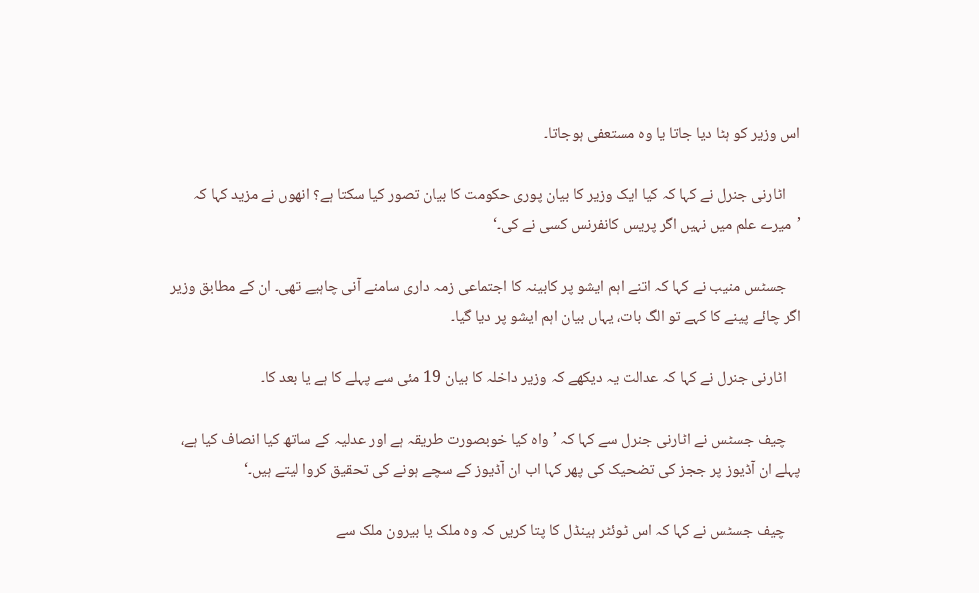اس وزیر کو ہٹا دیا جاتا یا وہ مستعفی ہوجاتا۔

    اٹارنی جنرل نے کہا کہ کیا ایک وزیر کا بیان پوری حکومت کا بیان تصور کیا سکتا ہے؟ انھوں نے مزید کہا کہ ’میرے علم میں نہیں اگر پریس کانفرنس کسی نے کی۔‘

    جسٹس منیب نے کہا کہ اتنے اہم ایشو پر کابینہ کا اجتماعی زمہ داری سامنے آنی چاہیے تھی۔ ان کے مطابق وزیر اگر چائے پینے کا کہے تو الگ بات، یہاں بیان اہم ایشو پر دیا گیا۔

    اٹارنی جنرل نے کہا کہ عدالت یہ دیکھے کہ وزیر داخلہ کا بیان 19 مئی سے پہلے کا ہے یا بعد کا۔

    چیف جسٹس نے اٹارنی جنرل سے کہا کہ ’واہ کیا خوبصورت طریقہ ہے اور عدلیہ کے ساتھ کیا انصاف کیا ہے، پہلے ان آڈیوز پر ججز کی تضحیک کی پھر کہا اب ان آڈیوز کے سچے ہونے کی تحقیق کروا لیتے ہیں۔‘

    چیف جسٹس نے کہا کہ اس ٹوئٹر ہینڈل کا پتا کریں کہ وہ ملک یا بیرون ملک سے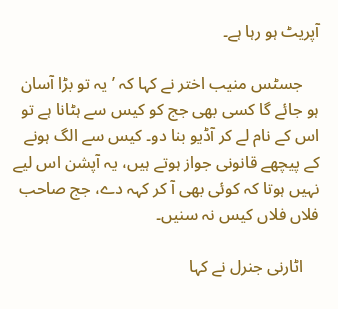آپریٹ ہو رہا ہے۔

    جسٹس منیب اختر نے کہا کہ ’یہ تو بڑا آسان ہو جائے گا کسی بھی جج کو کیس سے ہٹانا ہے تو اس کے نام لے کر آڈیو بنا دو۔ کیس سے الگ ہونے کے پیچھے قانونی جواز ہوتے ہیں، یہ آپشن اس لیے نہیں ہوتا کہ کوئی بھی آ کر کہہ دے، جج صاحب فلاں فلاں کیس نہ سنیں۔

    اٹارنی جنرل نے کہا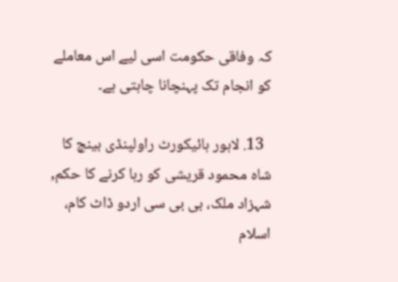کہ وفاقی حکومت اسی لیے اس معاملے کو انجام تک پہنچانا چاہتی ہے۔

  13. لاہور ہائیکورٹ راولپنڈی بینچ کا شاہ محمود قریشی کو رہا کرنے کا حکم, شہزاد ملک، بی بی سی اردو ڈاٹ کام، اسلام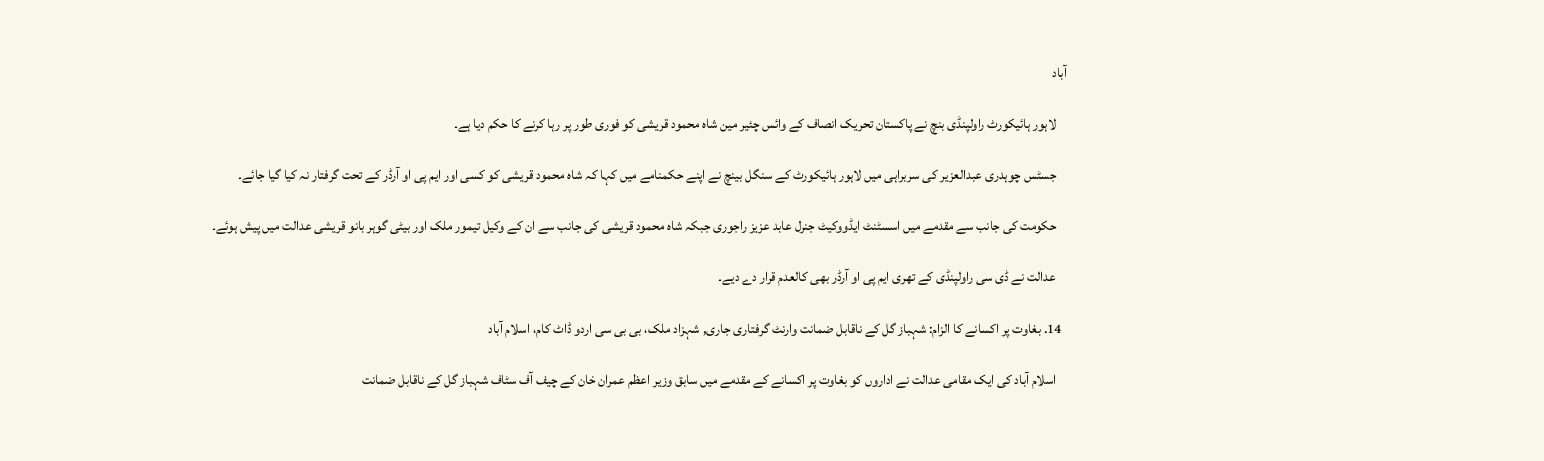آباد

    لاہور ہائیکورٹ راولپنڈی بنچ نے پاکستان تحریک انصاف کے وائس چئیر مین شاہ محمود قریشی کو فوری طور پر رہا کرنے کا حکم دیا ہے۔

    جسٹس چوہدری عبدالعزیر کی سربراہی میں لاہور ہائیکورٹ کے سنگل بینچ نے اپنے حکمنامے میں کہا کہ شاہ محمود قریشی کو کسی اور ایم پی او آرڈر کے تحت گرفتار نہ کیا گیا جائے۔

    حکومت کی جانب سے مقدمے میں اسسٹنٹ ایڈووکیٹ جنرل عابد عزیز راجوری جبکہ شاہ محمود قریشی کی جانب سے ان کے وکیل تیمور ملک اور بیٹی گوہر بانو قریشی عدالت میں پیش ہوئے۔

    عدالت نے ڈی سی راولپنڈی کے تھری ایم پی او آرڈر بھی کالعدم قرار دے دیے۔

  14. بغاوت پر اکسانے کا الزام: شہباز گل کے ناقابل ضمانت وارنٹ گرفتاری جاری, شہزاد ملک، بی بی سی اردو ڈاٹ کام، اسلام آباد

    اسلام آباد کی ایک مقامی عدالت نے اداروں کو بغاوت پر اکسانے کے مقدمے میں سابق وزیر اعظم عمران خان کے چیف آف سٹاف شہباز گل کے ناقابل ضمانت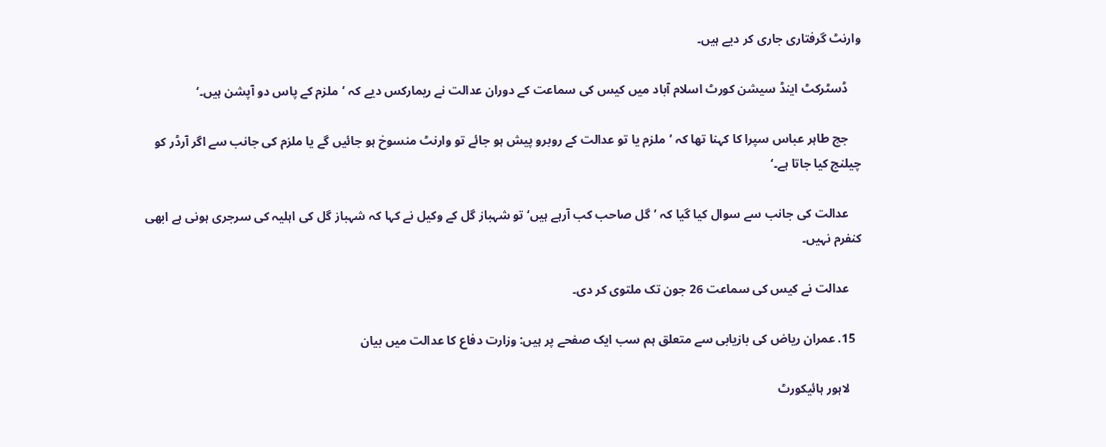وارنٹ گرفتاری جاری کر دیے ہیں۔

    ڈسٹرکٹ اینڈ سیشن کورٹ اسلام آباد میں کیس کی سماعت کے دوران عدالت نے ریمارکس دیے کہ ’ملزم کے پاس دو آپشن ہیں۔‘

    جج طاہر عباس سپرا کا کہنا تھا کہ ’ملزم یا تو عدالت کے روبرو پیش ہو جائے تو وارنٹ منسوخ ہو جائیں گے یا ملزم کی جانب سے اگر آرڈر کو چیلنج کیا جاتا ہے۔‘

    عدالت کی جانب سے سوال کیا گیا کہ ’گل صاحب کب آرہے ہیں‘ تو شہباز گل کے وکیل نے کہا کہ شہباز گل کی اہلیہ کی سرجری ہونی ہے ابھی کنفرم نہیں۔

    عدالت نے کیس کی سماعت 26 جون تک ملتوی کر دی۔

  15. عمران ریاض کی بازیابی سے متعلق ہم سب ایک صفحے پر ہیں: وزارت دفاع کا عدالت میں بیان

    لاہور ہائیکورٹ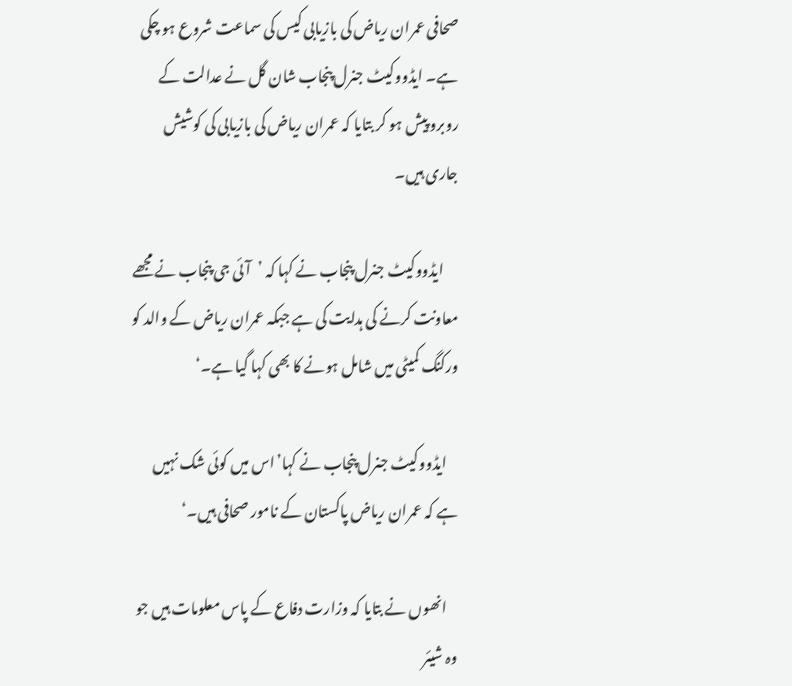صحافی عمران ریاض کی بازیابی کیس کی سماعت شروع ہو چکی ہے۔ ایڈووکیٹ جنرل پنجاب شان گل نے عدالت کے روبرو پیش ہو کر بتایا کہ عمران ریاض کی بازیابی کی کوشیش جاری ہیں۔

     ایڈووکیٹ جنرل پنجاب نے کہا کہ ’آئی جی پنجاب نے مجھے معاونت کرنے کی ہدایت کی ہے جبکہ عمران ریاض کے والد کو ورکنگ کمیٹی میں شامل ہونے کا بھی کہا گیا ہے۔‘

    ایڈووکیٹ جنرل پنجاب نے کہا’اس میں کوئی شک نہیں ہے کہ عمران ریاض پاکستان کے نامور صحافی ہیں۔‘

    انھوں نے بتایا کہ وزارت دفاع کے پاس معلومات ہیں جو وہ شیئر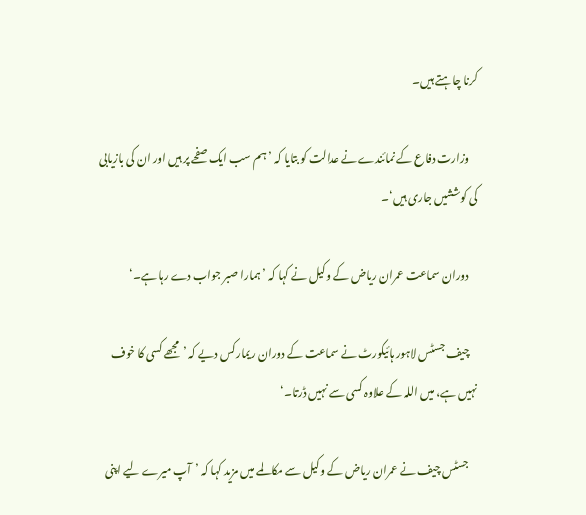کرنا چاہتے ہیں۔

    وزارت دفاع کے نمائندے نے عدالت کو بتایا کہ ’ہم سب ایک صفحے پر ہیں اور ان کی بازیابی کی کوششیں جاری ہیں‘۔

    دوران سماعت عمران ریاض کے وکیل نے کہا کہ ’ہمارا صبر جواب دے رہا ہے۔‘

    چیف جسٹس لاہور ہائیکورٹ نے سماعت کے دوران ریمارکس دیے کہ ’مجھے کسی کا خوف نہیں ہے، میں اللہ کے علاوہ کسی سے نہیں ڈرتا۔‘

    جسٹس چیف نے عمران ریاض کے وکیل سے مکالمے میں مزید کہا کہ ’آپ میرے لیے اپنی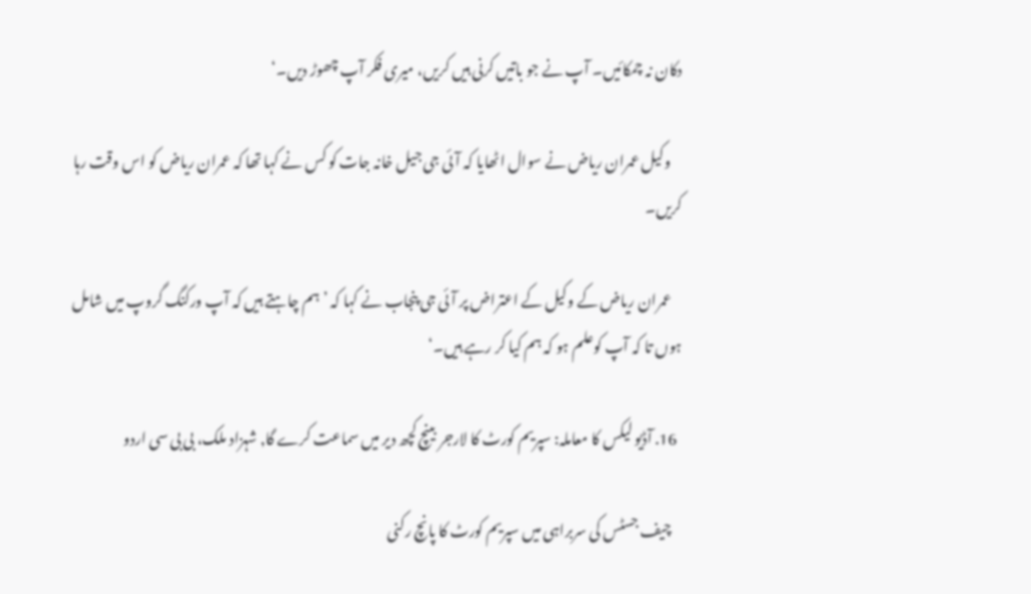دکان نہ چمکائیں۔ آپ نے جو باتیں کرنی ہیں کریں، میری فکر آپ چھوڑ دیں۔‘

    وکیل عمران ریاض نے سوال اٹھایا کہ آئی جی جیل خانہ جات کو کس نے کہا تھا کہ عمران ریاض کو اس وقت رہا کریں۔

    عمران ریاض کے وکیل کے اعتراض پر آئی جی پنجاب نے کہا کہ ’ہم چاہتے ہیں کہ آپ ورکنگ گروپ میں شامل ہوں تا کہ آپ کوعلم ہو کہ ہم کیا کر رہے ہیں۔‘

  16. آڈیو لیکس کا معاملہ: سپریم کورٹ کا لارجر بینچ کچھ دیر میں سماعت کرے گا, شہزاد ملک، بی بی سی اردو

    چیف جسٹس کی سربراہی میں سپریم کورٹ کا پانچ رکنی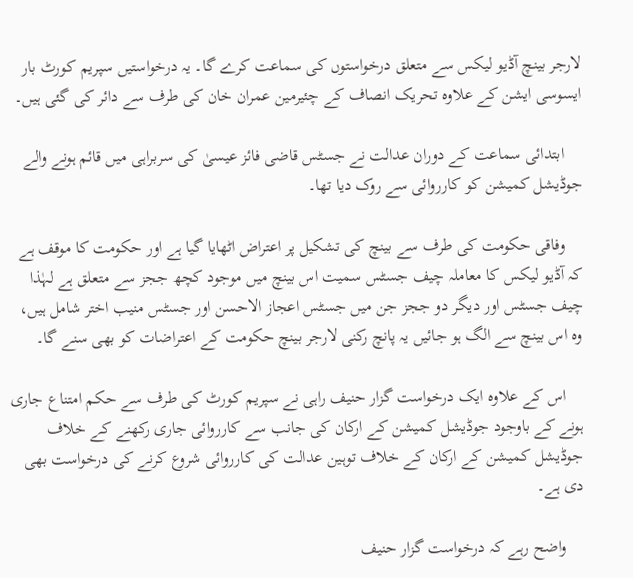لارجر بینچ آڈیو لیکس سے متعلق درخواستوں کی سماعت کرے گا۔ یہ درخواستیں سپریم کورٹ بار ایسوسی ایشن کے علاوہ تحریک انصاف کے چئیرمین عمران خان کی طرف سے دائر کی گئی ہیں۔

    ابتدائی سماعت کے دوران عدالت نے جسٹس قاضی فائز عیسیٰ کی سربراہی میں قائم ہونے والے جوڈیشل کمیشن کو کارروائی سے روک دیا تھا۔

    وفاقی حکومت کی طرف سے بینچ کی تشکیل پر اعتراض اٹھایا گیا ہے اور حکومت کا موقف ہے کہ آڈیو لیکس کا معاملہ چیف جسٹس سمیت اس بینچ میں موجود کچھ ججز سے متعلق ہے لہٰذا چیف جسٹس اور دیگر دو ججز جن میں جسٹس اعجاز الاحسن اور جسٹس منیب اختر شامل ہیں، وہ اس بینچ سے الگ ہو جائیں یہ پانچ رکنی لارجر بینچ حکومت کے اعتراضات کو بھی سنے گا۔

    اس کے علاوہ ایک درخواست گزار حنیف راہی نے سپریم کورٹ کی طرف سے حکم امتناع جاری ہونے کے باوجود جوڈیشل کمیشن کے ارکان کی جانب سے کارروائی جاری رکھنے کے خلاف جوڈیشل کمیشن کے ارکان کے خلاف توہین عدالت کی کارروائی شروع کرنے کی درخواست بھی دی ہے۔

    واضح رہے کہ درخواست گزار حنیف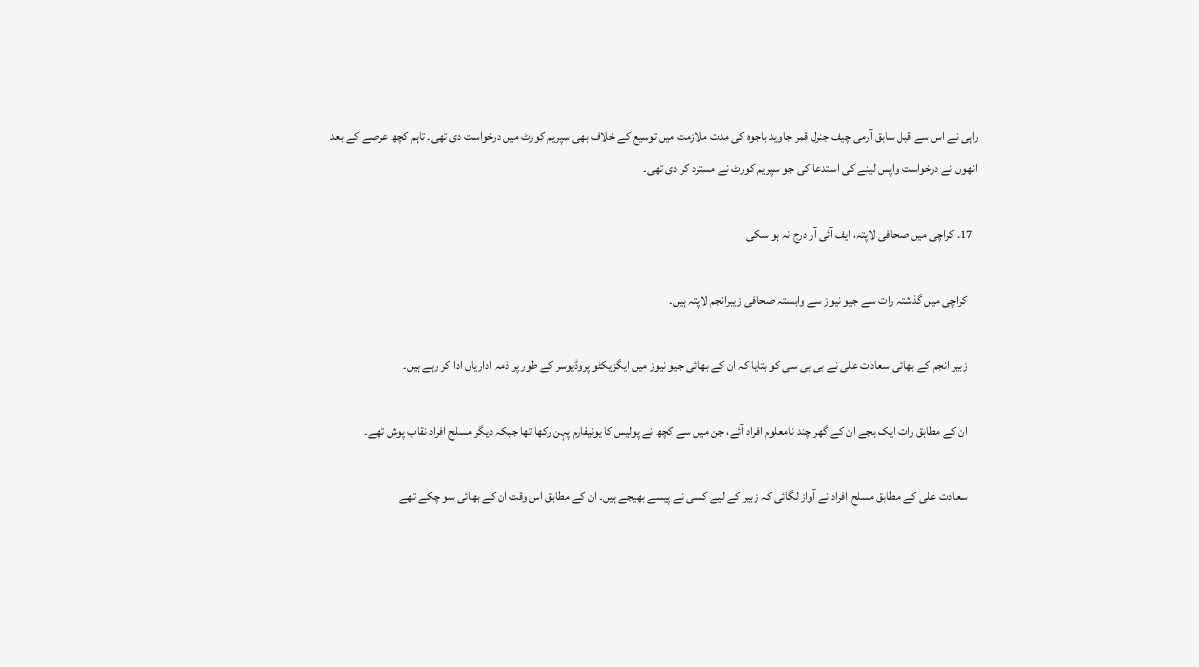راہی نے اس سے قبل سابق آرمی چیف جنرل قمر جاوید باجوہ کی مدت ملازمت میں توسیع کے خلاف بھی سپریم کورٹ میں درخواست دی تھی۔ تاہم کچھ عرصے کے بعد انھوں نے درخواست واپس لینے کی استدعا کی جو سپریم کورٹ نے مسترد کر دی تھی۔

  17. کراچی میں صحافی لاپتہ، ایف آئی آر درج نہ ہو سکی

    کراچی میں گذشتہ رات سے جیو نیوز سے وابستہ صحافی زیبرانجم لاپتہ ہیں۔

    زبیر انجم کے بھائی سعادت علی نے بی بی سی کو بتایا کہ ان کے بھائی جیو نیوز میں ایگزیکٹو پروڈیوسر کے طور پر ذمہ اداریاں ادا کر رہے ہیں۔

    ان کے مطابق رات ایک بجے ان کے گھر چند نامعلوم افراد آئے، جن میں سے کچھ نے پولیس کا یونیفارم پہن رکھا تھا جبکہ دیگر مسلح افراد نقاب پوش تھے۔

    سعادت علی کے مطابق مسلح افراد نے آواز لگائی کہ زبیر کے لیے کسی نے پیسے بھیجے ہیں۔ ان کے مطابق اس وقت ان کے بھائی سو چکے تھے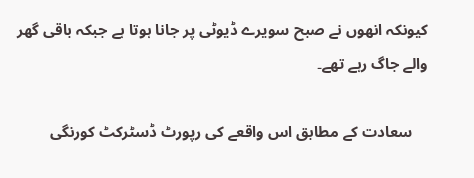کیونکہ انھوں نے صبح سویرے ڈیوٹی پر جانا ہوتا ہے جبکہ باقی گھر والے جاگ رہے تھے۔

    سعادت کے مطابق اس واقعے کی رپورٹ ڈسٹرکٹ کورنگی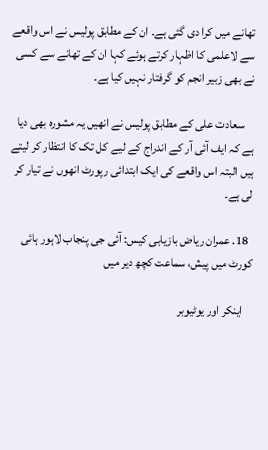تھانے میں کرا دی گئی ہے۔ ان کے مطابق پولیس نے اس واقعے سے لاعلمی کا اظہار کرتے ہوئے کہا ان کے تھانے سے کسی نے بھی زبیر انجم کو گرفتار نہیں کیا ہے۔

    سعادت علی کے مطابق پولیس نے انھیں یہ مشورہ بھی دیا ہے کہ ایف آئی آر کے اندراج کے لیے کل تک کا انتظار کر لیتے ہیں البتہ اس واقعے کی ایک ابتدائی رپورٹ انھوں نے تیار کر لی ہے۔

  18. عمران ریاض بازیابی کیس: آئی جی پنجاب لاہور ہائی کورٹ میں پیش، سماعت کچھ دیر میں

    اینکر اور یوٹیوبر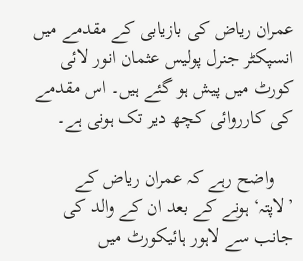عمران ریاض کی بازیابی کے مقدمے میں انسپکٹر جنرل پولیس عثمان انور لائی کورٹ میں پیش ہو گئے ہیں۔ اس مقدمے کی کارروائی کچھ دیر تک ہونی ہے۔

    واضح رہے کہ عمران ریاض کے ’لاپتہ‘ ہونے کے بعد ان کے والد کی جانب سے لاہور ہائیکورٹ میں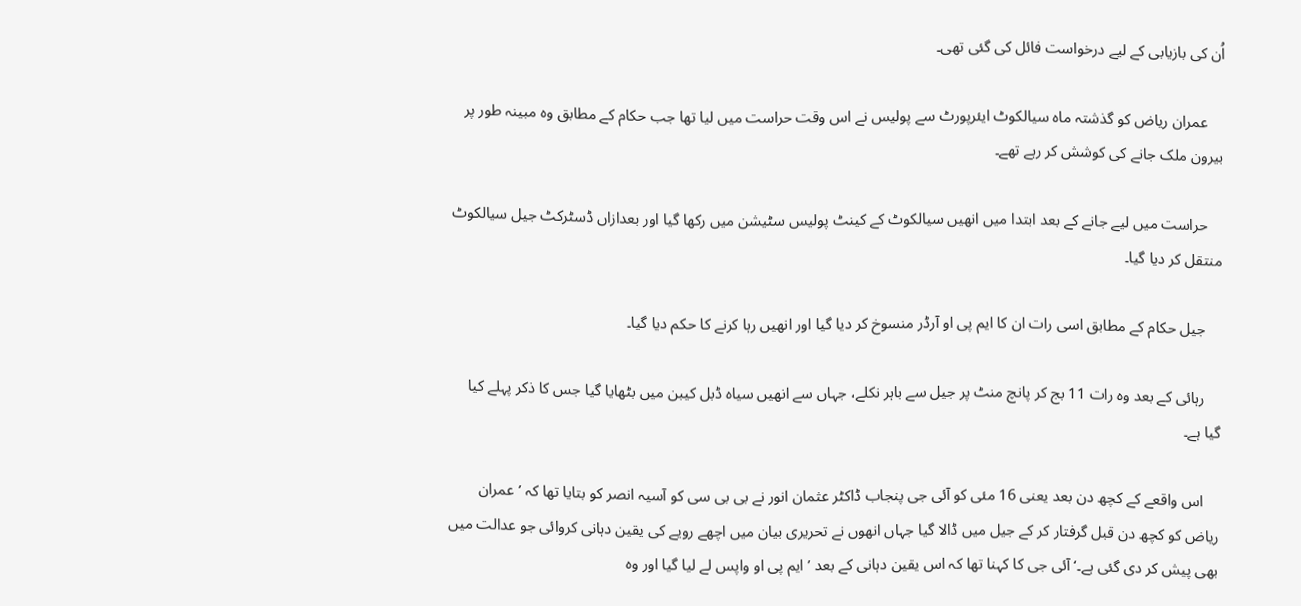اُن کی بازیابی کے لیے درخواست فائل کی گئی تھی۔

    عمران ریاض کو گذشتہ ماہ سیالکوٹ ایئرپورٹ سے پولیس نے اس وقت حراست میں لیا تھا جب حکام کے مطابق وہ مبینہ طور پر بیرون ملک جانے کی کوشش کر رہے تھے۔

    حراست میں لیے جانے کے بعد ابتدا میں انھیں سیالکوٹ کے کینٹ پولیس سٹیشن میں رکھا گیا اور بعدازاں ڈسٹرکٹ جیل سیالکوٹ منتقل کر دیا گیا۔

    جیل حکام کے مطابق اسی رات ان کا ایم پی او آرڈر منسوخ کر دیا گیا اور انھیں رہا کرنے کا حکم دیا گیا۔

    رہائی کے بعد وہ رات 11 بج کر پانچ منٹ پر جیل سے باہر نکلے، جہاں سے انھیں سیاہ ڈبل کیبن میں بٹھایا گیا جس کا ذکر پہلے کیا گیا ہے۔

    اس واقعے کے کچھ دن بعد یعنی 16 مئی کو آئی جی پنجاب ڈاکٹر عثمان انور نے بی بی سی کو آسیہ انصر کو بتایا تھا کہ ’عمران ریاض کو کچھ دن قبل گرفتار کر کے جیل میں ڈالا گیا جہاں انھوں نے تحریری بیان میں اچھے رویے کی یقین دہانی کروائی جو عدالت میں بھی پیش کر دی گئی ہے۔‘ آئی جی کا کہنا تھا کہ اس یقین دہانی کے بعد ’ایم پی او واپس لے لیا گیا اور وہ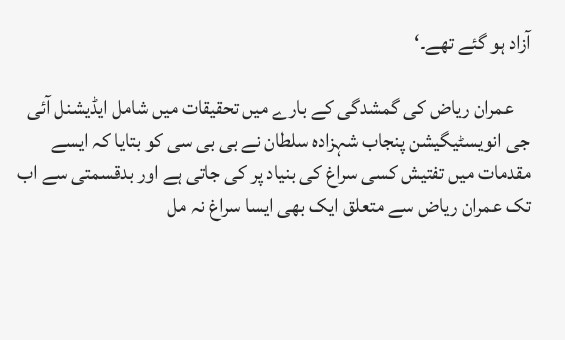آزاد ہو گئے تھے۔‘

    عمران ریاض کی گمشدگی کے بارے میں تحقیقات میں شامل ایڈیشنل آئی جی انویسٹیگیشن پنجاب شہزادہ سلطان نے بی بی سی کو بتایا کہ ایسے مقدمات میں تفتیش کسی سراغ کی بنیاد پر کی جاتی ہے اور بدقسمتی سے اب تک عمران ریاض سے متعلق ایک بھی ایسا سراغ نہ مل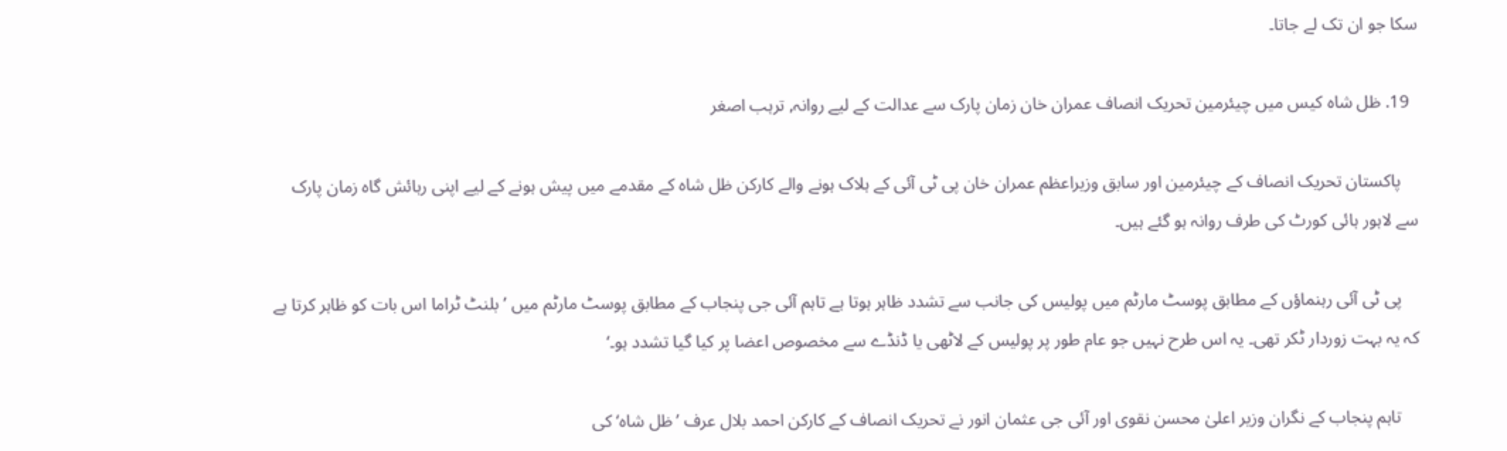سکا جو ان تک لے جاتا۔

  19. ظل شاہ کیس میں چیئرمین تحریک انصاف عمران خان زمان پارک سے عدالت کے لیے روانہ, ترہب اصغر

    پاکستان تحریک انصاف کے چیئرمین اور سابق وزیراعظم عمران خان پی ٹی آئی کے ہلاک ہونے والے کارکن ظل شاہ کے مقدمے میں پیش ہونے کے لیے اپنی رہائش گاہ زمان پارک سے لاہور ہائی کورٹ کی طرف روانہ ہو گئے ہیں۔

    پی ٹی آئی رہنماؤں کے مطابق پوسٹ مارٹم میں پولیس کی جانب سے تشدد ظاہر ہوتا ہے تاہم آئی جی پنجاب کے مطابق پوسٹ مارٹم میں ’بلنٹ ٹراما اس بات کو ظاہر کرتا ہے کہ یہ بہت زوردار ٹکر تھی۔ یہ اس طرح نہیں جو عام طور پر پولیس کے لاٹھی یا ڈنڈے سے مخصوص اعضا پر کیا گیا تشدد ہو۔‘

    تاہم پنجاب کے نگران وزیر اعلیٰ محسن نقوی اور آئی جی عثمان انور نے تحریک انصاف کے کارکن احمد بلال عرف ’ظل شاہ‘ کی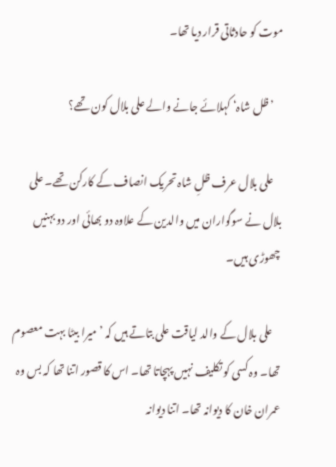موت کو حادثاتی قرار دیا تھا۔

    ’ظل شاہ‘ کہلائے جانے والے علی بلال کون تھے؟

    علی بلال عرف ظلِ شاہ تحریک انصاف کے کارکن تھے۔ علی بلال نے سوگواران میں والدین کے علاوہ دو بھائی اور دو بہنیں چھوڑی ہیں۔

    علی بلال کے والد لیاقت علی بتاتے ہیں کہ ’میرا بیٹا بہت معصوم تھا۔ وہ کسی کو تکلیف نہیں پہچاتا تھا۔ اس کا قصور اتنا تھا کہ بس وہ عمران خان کا دیوانہ تھا۔ اتنا دیوانہ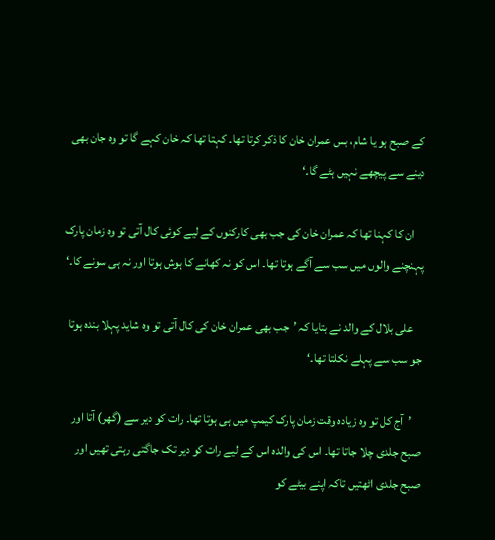کے صبح ہو یا شام، بس عمران خان کا ذکر کرتا تھا۔ کہتا تھا کہ خان کہے گا تو وہ جان بھی دینے سے پیچھے نہیں ہٹے گا۔‘

    ان کا کہنا تھا کہ عمران خان کی جب بھی کارکنوں کے لیے کوئی کال آتی تو وہ زمان پارک پہنچنے والوں میں سب سے آگے ہوتا تھا۔ اس کو نہ کھانے کا ہوش ہوتا اور نہ ہی سونے کا۔‘

    علی بلال کے والد نے بتایا کہ ’جب بھی عمران خان کی کال آتی تو وہ شاید پہلا بندہ ہوتا جو سب سے پہلے نکلتا تھا۔‘

    ’آج کل تو وہ زیادہ وقت زمان پارک کیمپ میں ہی ہوتا تھا۔ رات کو دیر سے (گھر) آتا اور صبح جلدی چلا جاتا تھا۔ اس کی والدہ اس کے لیے رات کو دیر تک جاگتی رہتی تھیں اور صبح جلدی اٹھتیں تاکہ اپنے بیٹے کو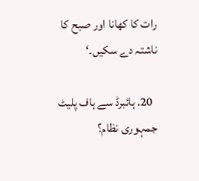رات کا کھانا اور صبح کا ناشتہ دے سکیں۔‘

  20. ہائبرڈ سے ہاف پلیٹ جمہوری نظام؟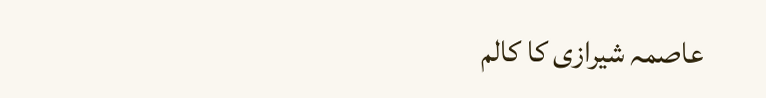عاصمہ شیرازی کا کالم